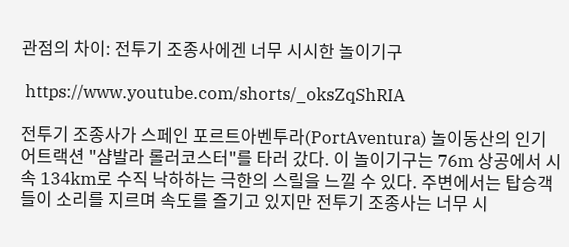관점의 차이: 전투기 조종사에겐 너무 시시한 놀이기구

 https://www.youtube.com/shorts/_oksZqShRIA

전투기 조종사가 스페인 포르트아벤투라(PortAventura) 놀이동산의 인기 어트랙션 "샴발라 롤러코스터"를 타러 갔다. 이 놀이기구는 76m 상공에서 시속 134km로 수직 낙하하는 극한의 스릴을 느낄 수 있다. 주변에서는 탑승객들이 소리를 지르며 속도를 즐기고 있지만 전투기 조종사는 너무 시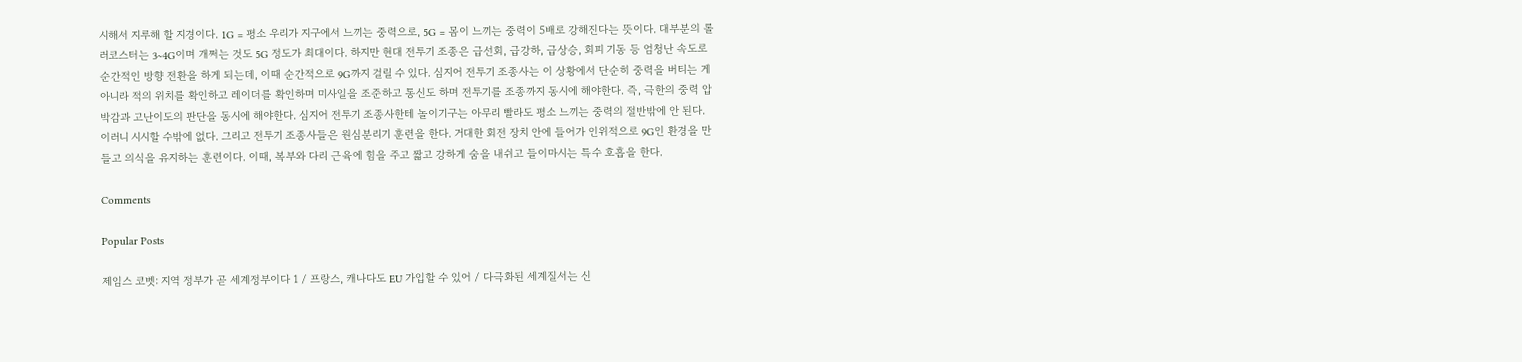시해서 지루해 할 지경이다. 1G = 평소 우리가 지구에서 느끼는 중력으로, 5G = 몸이 느끼는 중력이 5배로 강해진다는 뜻이다. 대부분의 롤러코스터는 3~4G이며 개쩌는 것도 5G 정도가 최대이다. 하지만 현대 전투기 조종은 급선회, 급강하, 급상승, 회피 기동 등 엄청난 속도로 순간적인 방향 전환을 하게 되는데, 이때 순간적으로 9G까지 걸릴 수 있다. 심지어 전투기 조종사는 이 상황에서 단순히 중력을 버티는 게 아니라 적의 위치를 확인하고 레이더를 확인하며 미사일을 조준하고 통신도 하며 전투기를 조종까지 동시에 해야한다. 즉, 극한의 중력 압박감과 고난이도의 판단을 동시에 해야한다. 심지어 전투기 조종사한테 놀이기구는 아무리 빨라도 평소 느끼는 중력의 절반밖에 안 된다. 이러니 시시할 수밖에 없다. 그리고 전투기 조종사들은 원심분리기 훈련을 한다. 거대한 회전 장치 안에 들어가 인위적으로 9G인 환경을 만들고 의식을 유지하는 훈련이다. 이때, 복부와 다리 근육에 힘을 주고 짧고 강하게 숨을 내쉬고 들이마시는 특수 호흡을 한다.

Comments

Popular Posts

제임스 코벳: 지역 정부가 곧 세계정부이다 1 / 프랑스, 캐나다도 EU 가입할 수 있어 / 다극화된 세계질서는 신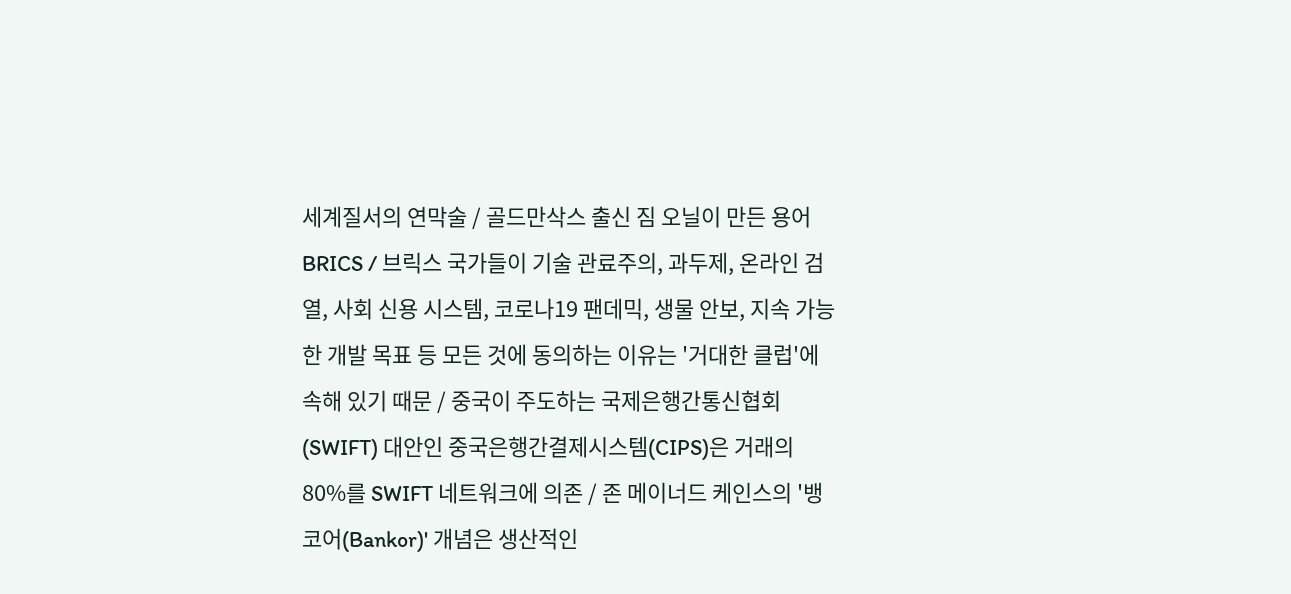세계질서의 연막술 / 골드만삭스 출신 짐 오닐이 만든 용어 BRICS / 브릭스 국가들이 기술 관료주의, 과두제, 온라인 검열, 사회 신용 시스템, 코로나19 팬데믹, 생물 안보, 지속 가능한 개발 목표 등 모든 것에 동의하는 이유는 '거대한 클럽'에 속해 있기 때문 / 중국이 주도하는 국제은행간통신협회(SWIFT) 대안인 중국은행간결제시스템(CIPS)은 거래의 80%를 SWIFT 네트워크에 의존 / 존 메이너드 케인스의 '뱅코어(Bankor)' 개념은 생산적인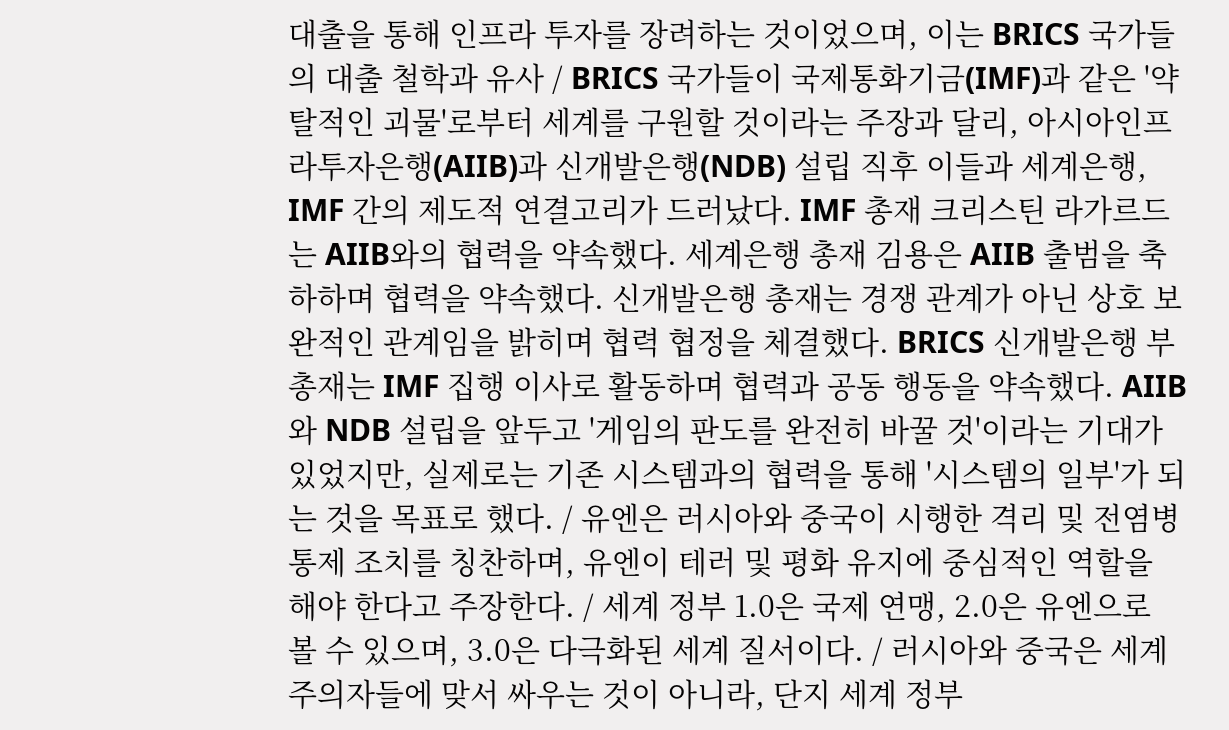대출을 통해 인프라 투자를 장려하는 것이었으며, 이는 BRICS 국가들의 대출 철학과 유사 / BRICS 국가들이 국제통화기금(IMF)과 같은 '약탈적인 괴물'로부터 세계를 구원할 것이라는 주장과 달리, 아시아인프라투자은행(AIIB)과 신개발은행(NDB) 설립 직후 이들과 세계은행, IMF 간의 제도적 연결고리가 드러났다. IMF 총재 크리스틴 라가르드는 AIIB와의 협력을 약속했다. 세계은행 총재 김용은 AIIB 출범을 축하하며 협력을 약속했다. 신개발은행 총재는 경쟁 관계가 아닌 상호 보완적인 관계임을 밝히며 협력 협정을 체결했다. BRICS 신개발은행 부총재는 IMF 집행 이사로 활동하며 협력과 공동 행동을 약속했다. AIIB와 NDB 설립을 앞두고 '게임의 판도를 완전히 바꿀 것'이라는 기대가 있었지만, 실제로는 기존 시스템과의 협력을 통해 '시스템의 일부'가 되는 것을 목표로 했다. / 유엔은 러시아와 중국이 시행한 격리 및 전염병 통제 조치를 칭찬하며, 유엔이 테러 및 평화 유지에 중심적인 역할을 해야 한다고 주장한다. / 세계 정부 1.0은 국제 연맹, 2.0은 유엔으로 볼 수 있으며, 3.0은 다극화된 세계 질서이다. / 러시아와 중국은 세계주의자들에 맞서 싸우는 것이 아니라, 단지 세계 정부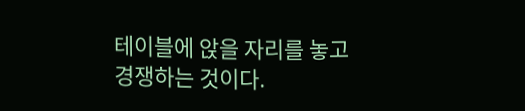테이블에 앉을 자리를 놓고 경쟁하는 것이다.